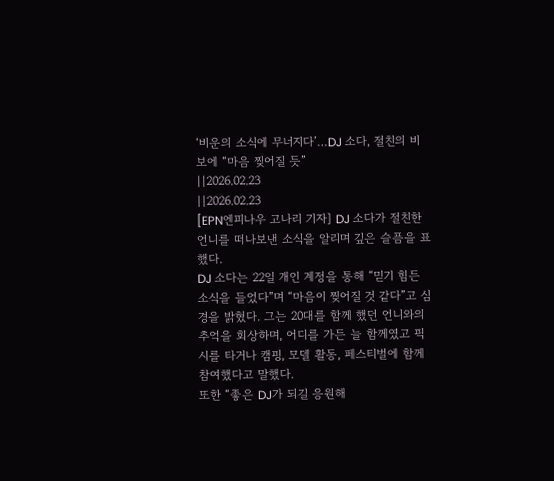‘비운의 소식에 무너지다’…DJ 소다, 절친의 비보에 “마음 찢어질 듯”
||2026.02.23
||2026.02.23
[EPN엔피나우 고나리 기자] DJ 소다가 절친한 언니를 떠나보낸 소식을 알리며 깊은 슬픔을 표했다.
DJ 소다는 22일 개인 계정을 통해 “믿기 힘든 소식을 들었다”며 “마음이 찢어질 것 같다”고 심경을 밝혔다. 그는 20대를 함께 했던 언니와의 추억을 회상하며, 어디를 가든 늘 함께였고 픽시를 타거나 캠핑, 모델 활동, 페스티벌에 함께 참여했다고 말했다.
또한 “좋은 DJ가 되길 응원해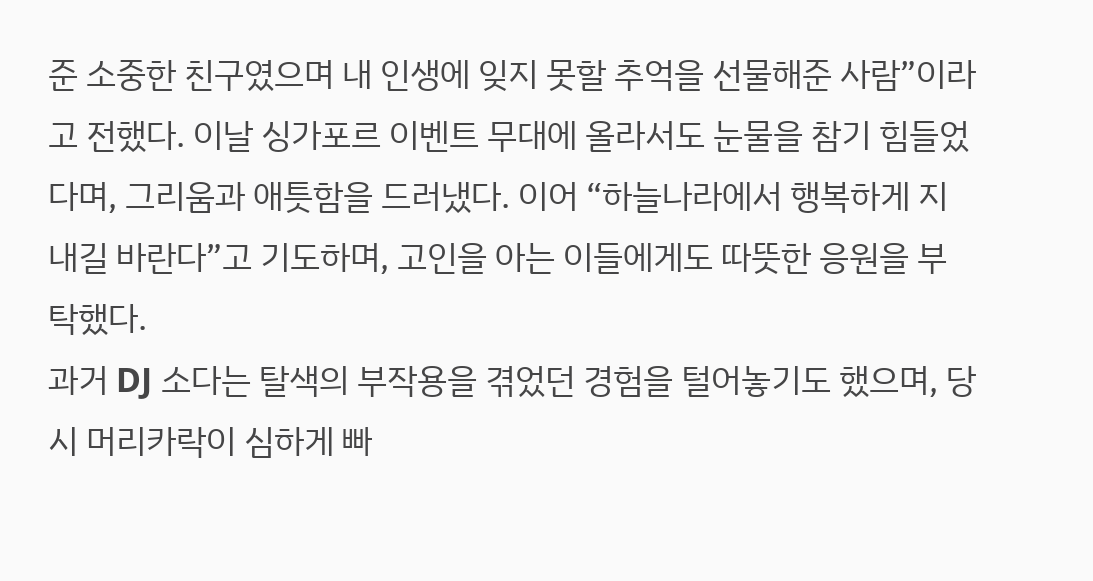준 소중한 친구였으며 내 인생에 잊지 못할 추억을 선물해준 사람”이라고 전했다. 이날 싱가포르 이벤트 무대에 올라서도 눈물을 참기 힘들었다며, 그리움과 애틋함을 드러냈다. 이어 “하늘나라에서 행복하게 지내길 바란다”고 기도하며, 고인을 아는 이들에게도 따뜻한 응원을 부탁했다.
과거 DJ 소다는 탈색의 부작용을 겪었던 경험을 털어놓기도 했으며, 당시 머리카락이 심하게 빠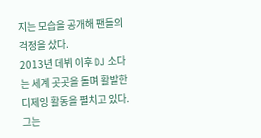지는 모습을 공개해 팬들의 걱정을 샀다.
2013년 데뷔 이후 DJ 소다는 세계 곳곳을 돌며 활발한 디제잉 활동을 펼치고 있다. 그는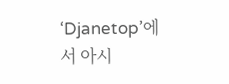‘Djanetop’에서 아시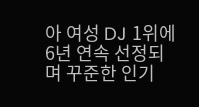아 여성 DJ 1위에 6년 연속 선정되며 꾸준한 인기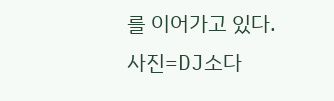를 이어가고 있다.
사진=DJ소다